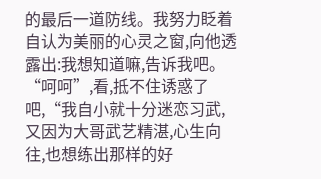的最后一道防线。我努力眨着自认为美丽的心灵之窗,向他透露出:我想知道嘛,告诉我吧。
“呵呵”,看,抵不住诱惑了吧,“我自小就十分迷恋习武,又因为大哥武艺精湛,心生向往,也想练出那样的好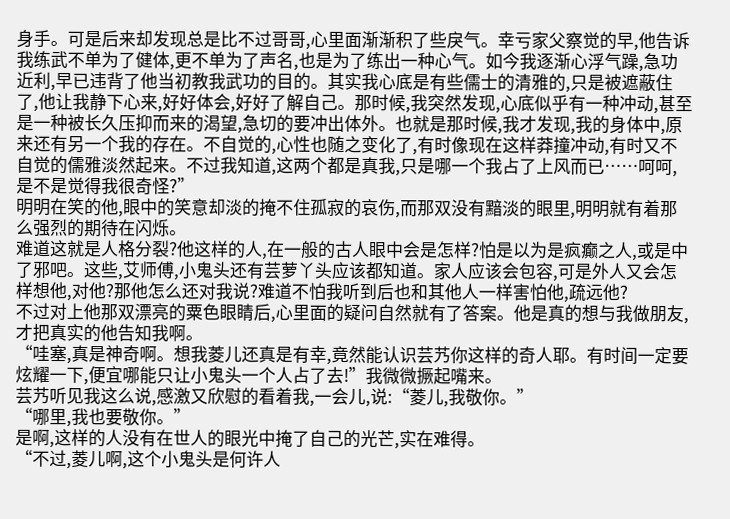身手。可是后来却发现总是比不过哥哥,心里面渐渐积了些戾气。幸亏家父察觉的早,他告诉我练武不单为了健体,更不单为了声名,也是为了练出一种心气。如今我逐渐心浮气躁,急功近利,早已违背了他当初教我武功的目的。其实我心底是有些儒士的清雅的,只是被遮蔽住了,他让我静下心来,好好体会,好好了解自己。那时候,我突然发现,心底似乎有一种冲动,甚至是一种被长久压抑而来的渴望,急切的要冲出体外。也就是那时候,我才发现,我的身体中,原来还有另一个我的存在。不自觉的,心性也随之变化了,有时像现在这样莽撞冲动,有时又不自觉的儒雅淡然起来。不过我知道,这两个都是真我,只是哪一个我占了上风而已……呵呵,是不是觉得我很奇怪?”
明明在笑的他,眼中的笑意却淡的掩不住孤寂的哀伤,而那双没有黯淡的眼里,明明就有着那么强烈的期待在闪烁。
难道这就是人格分裂?他这样的人,在一般的古人眼中会是怎样?怕是以为是疯癫之人,或是中了邪吧。这些,艾师傅,小鬼头还有芸萝丫头应该都知道。家人应该会包容,可是外人又会怎样想他,对他?那他怎么还对我说?难道不怕我听到后也和其他人一样害怕他,疏远他?
不过对上他那双漂亮的粟色眼睛后,心里面的疑问自然就有了答案。他是真的想与我做朋友,才把真实的他告知我啊。
“哇塞,真是神奇啊。想我菱儿还真是有幸,竟然能认识芸艿你这样的奇人耶。有时间一定要炫耀一下,便宜哪能只让小鬼头一个人占了去!”我微微撅起嘴来。
芸艿听见我这么说,感激又欣慰的看着我,一会儿,说:“菱儿,我敬你。”
“哪里,我也要敬你。”
是啊,这样的人没有在世人的眼光中掩了自己的光芒,实在难得。
“不过,菱儿啊,这个小鬼头是何许人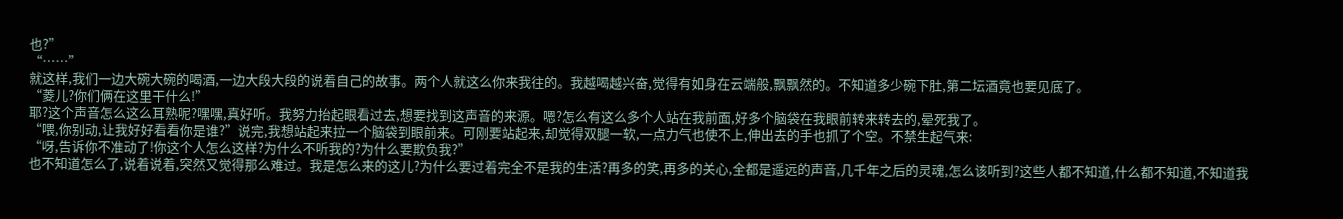也?”
“……”
就这样,我们一边大碗大碗的喝酒,一边大段大段的说着自己的故事。两个人就这么你来我往的。我越喝越兴奋,觉得有如身在云端般,飘飘然的。不知道多少碗下肚,第二坛酒竟也要见底了。
“菱儿?你们俩在这里干什么!”
耶?这个声音怎么这么耳熟呢?嘿嘿,真好听。我努力抬起眼看过去,想要找到这声音的来源。嗯?怎么有这么多个人站在我前面,好多个脑袋在我眼前转来转去的,晕死我了。
“喂,你别动,让我好好看看你是谁?”说完,我想站起来拉一个脑袋到眼前来。可刚要站起来,却觉得双腿一软,一点力气也使不上,伸出去的手也抓了个空。不禁生起气来:
“呀,告诉你不准动了!你这个人怎么这样?为什么不听我的?为什么要欺负我?”
也不知道怎么了,说着说着,突然又觉得那么难过。我是怎么来的这儿?为什么要过着完全不是我的生活?再多的笑,再多的关心,全都是遥远的声音,几千年之后的灵魂,怎么该听到?这些人都不知道,什么都不知道,不知道我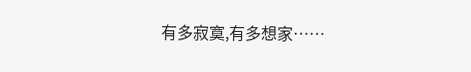有多寂寞,有多想家……